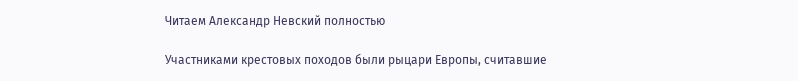Читаем Александр Невский полностью

Участниками крестовых походов были рыцари Европы, считавшие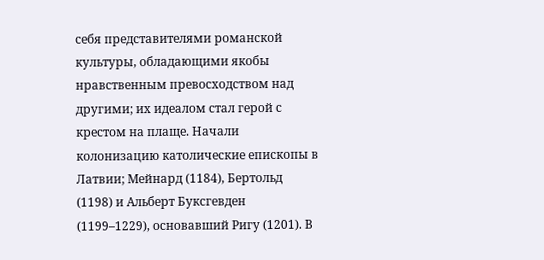себя представителями романской культуры, обладающими якобы нравственным превосходством над другими; их идеалом стал герой с крестом на плаще. Начали колонизацию католические епископы в Латвии; Мейнард (1184), Бертольд (1198) и Альберт Буксгевден (1199–1229), основавший Ригу (1201). В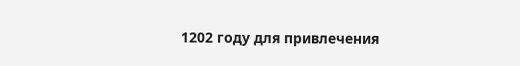1202 году для привлечения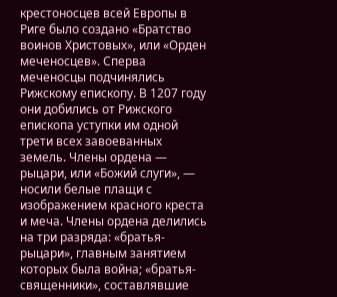крестоносцев всей Европы в Риге было создано «Братство воинов Христовых», или «Орден меченосцев». Сперва меченосцы подчинялись Рижскому епископу. В 1207 году они добились от Рижского епископа уступки им одной трети всех завоеванных земель. Члены ордена — рыцари, или «Божий слуги», — носили белые плащи с изображением красного креста и меча. Члены ордена делились на три разряда: «братья-рыцари», главным занятием которых была война; «братья-священники», составлявшие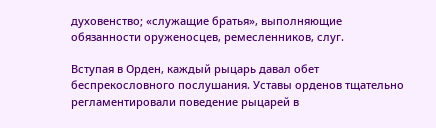духовенство; «служащие братья», выполняющие обязанности оруженосцев, ремесленников, слуг.

Вступая в Орден, каждый рыцарь давал обет беспрекословного послушания. Уставы орденов тщательно регламентировали поведение рыцарей в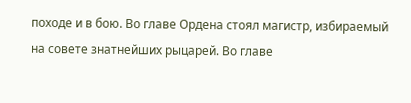походе и в бою. Во главе Ордена стоял магистр, избираемый на совете знатнейших рыцарей. Во главе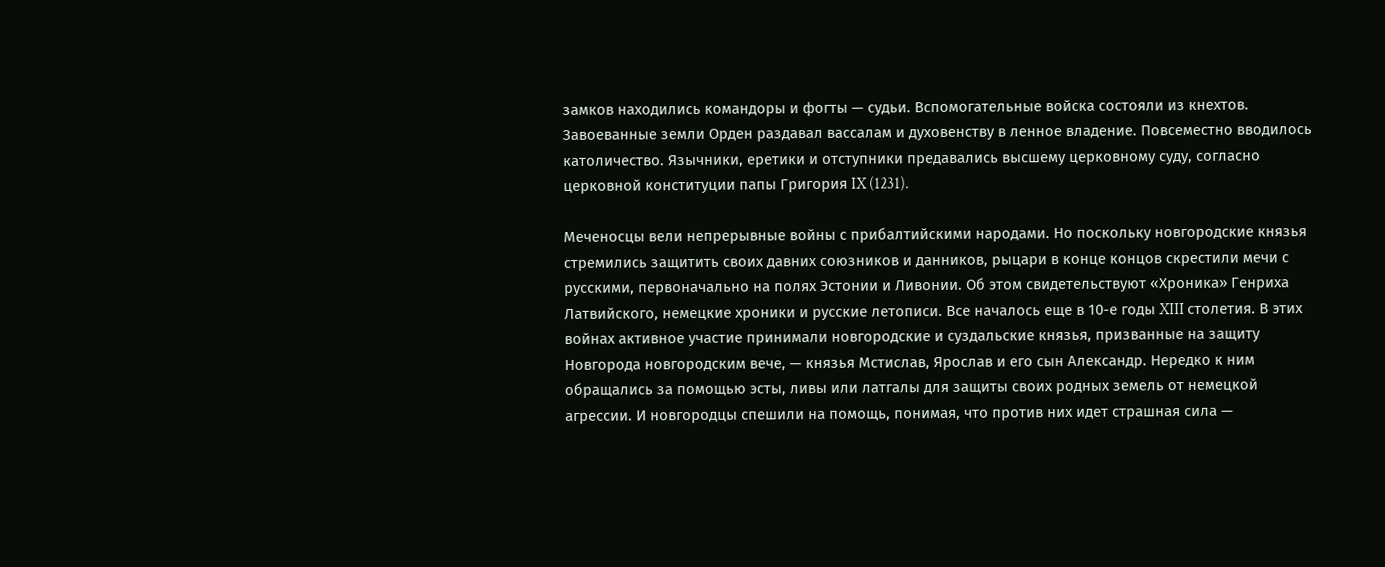замков находились командоры и фогты — судьи. Вспомогательные войска состояли из кнехтов. Завоеванные земли Орден раздавал вассалам и духовенству в ленное владение. Повсеместно вводилось католичество. Язычники, еретики и отступники предавались высшему церковному суду, согласно церковной конституции папы Григория IX (1231).

Меченосцы вели непрерывные войны с прибалтийскими народами. Но поскольку новгородские князья стремились защитить своих давних союзников и данников, рыцари в конце концов скрестили мечи с русскими, первоначально на полях Эстонии и Ливонии. Об этом свидетельствуют «Хроника» Генриха Латвийского, немецкие хроники и русские летописи. Все началось еще в 10-е годы XIII столетия. В этих войнах активное участие принимали новгородские и суздальские князья, призванные на защиту Новгорода новгородским вече, — князья Мстислав, Ярослав и его сын Александр. Нередко к ним обращались за помощью эсты, ливы или латгалы для защиты своих родных земель от немецкой агрессии. И новгородцы спешили на помощь, понимая, что против них идет страшная сила —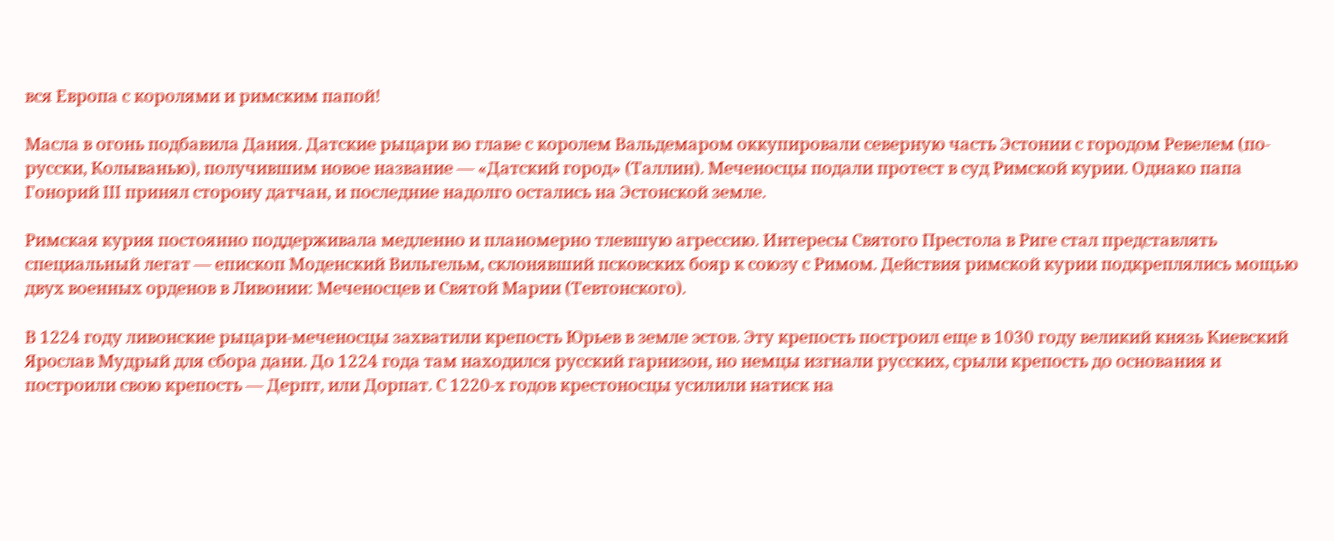вся Европа с королями и римским папой!

Масла в огонь подбавила Дания. Датские рыцари во главе с королем Вальдемаром оккупировали северную часть Эстонии с городом Ревелем (по-русски, Колыванью), получившим новое название — «Датский город» (Таллин). Меченосцы подали протест в суд Римской курии. Однако папа Гонорий III принял сторону датчан, и последние надолго остались на Эстонской земле.

Римская курия постоянно поддерживала медленно и планомерно тлевшую агрессию. Интересы Святого Престола в Риге стал представлять специальный легат — епископ Moденский Вильгельм, склонявший псковских бояр к союзу с Римом. Действия римской курии подкреплялись мощью двух военных орденов в Ливонии: Меченосцев и Святой Марии (Тевтонского).

В 1224 году ливонские рыцари-меченосцы захватили крепость Юрьев в земле эстов. Эту крепость построил еще в 1030 году великий князь Киевский Ярослав Мудрый для сбора дани. До 1224 года там находился русский гарнизон, но немцы изгнали русских, срыли крепость до основания и построили свою крепость — Дерпт, или Дорпат. С 1220-х годов крестоносцы усилили натиск на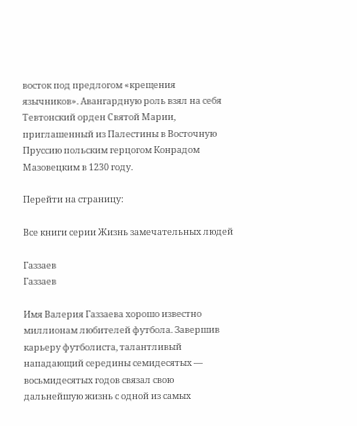восток под предлогом «крещения язычников». Авангардную роль взял на себя Тевтонский орден Святой Марии, приглашенный из Палестины в Восточную Пруссию польским герцогом Конрадом Мазовецким в 1230 году.

Перейти на страницу:

Все книги серии Жизнь замечательных людей

Газзаев
Газзаев

Имя Валерия Газзаева хорошо известно миллионам любителей футбола. Завершив карьеру футболиста, талантливый нападающий середины семидесятых — восьмидесятых годов связал свою дальнейшую жизнь с одной из самых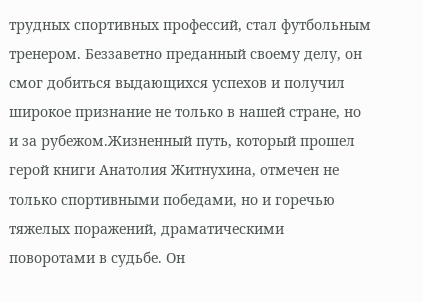трудных спортивных профессий, стал футбольным тренером. Беззаветно преданный своему делу, он смог добиться выдающихся успехов и получил широкое признание не только в нашей стране, но и за рубежом.Жизненный путь, который прошел герой книги Анатолия Житнухина, отмечен не только спортивными победами, но и горечью тяжелых поражений, драматическими поворотами в судьбе. Он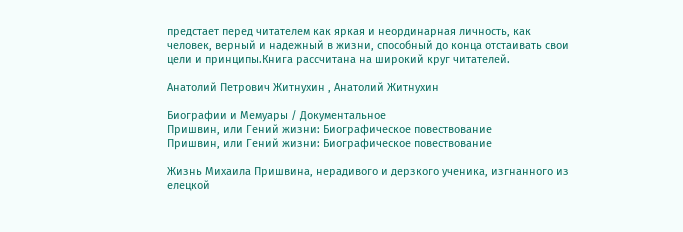предстает перед читателем как яркая и неординарная личность, как человек, верный и надежный в жизни, способный до конца отстаивать свои цели и принципы.Книга рассчитана на широкий круг читателей.

Анатолий Петрович Житнухин , Анатолий Житнухин

Биографии и Мемуары / Документальное
Пришвин, или Гений жизни: Биографическое повествование
Пришвин, или Гений жизни: Биографическое повествование

Жизнь Михаила Пришвина, нерадивого и дерзкого ученика, изгнанного из елецкой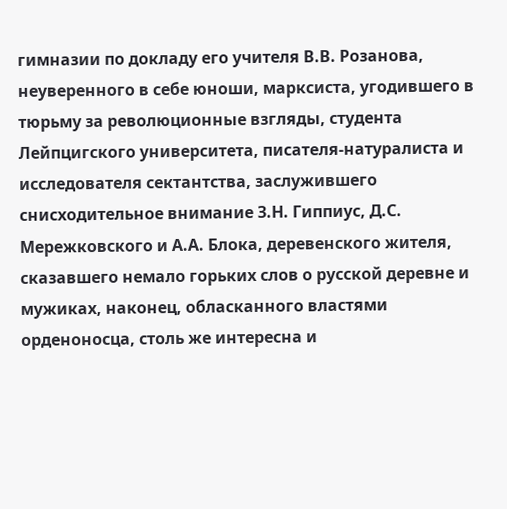гимназии по докладу его учителя В.В. Розанова, неуверенного в себе юноши, марксиста, угодившего в тюрьму за революционные взгляды, студента Лейпцигского университета, писателя-натуралиста и исследователя сектантства, заслужившего снисходительное внимание З.Н. Гиппиус, Д.С. Мережковского и А.А. Блока, деревенского жителя, сказавшего немало горьких слов о русской деревне и мужиках, наконец, обласканного властями орденоносца, столь же интересна и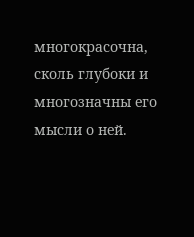многокрасочна, сколь глубоки и многозначны его мысли о ней.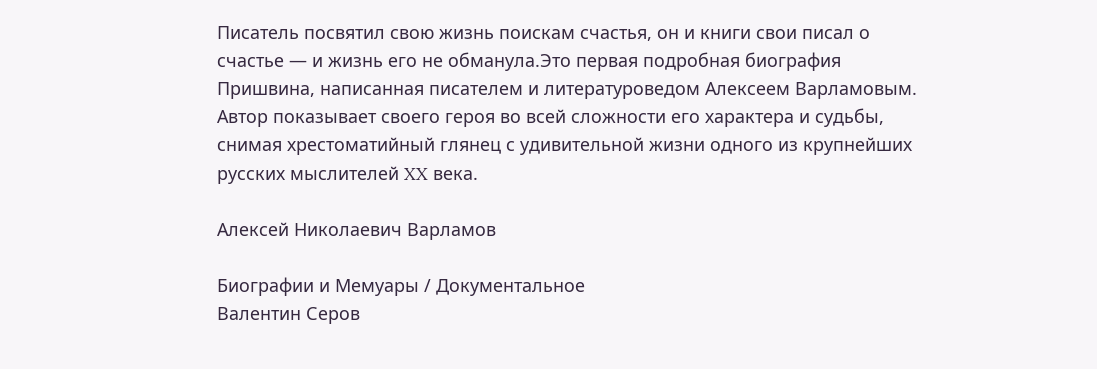Писатель посвятил свою жизнь поискам счастья, он и книги свои писал о счастье — и жизнь его не обманула.Это первая подробная биография Пришвина, написанная писателем и литературоведом Алексеем Варламовым. Автор показывает своего героя во всей сложности его характера и судьбы, снимая хрестоматийный глянец с удивительной жизни одного из крупнейших русских мыслителей XX века.

Алексей Николаевич Варламов

Биографии и Мемуары / Документальное
Валентин Серов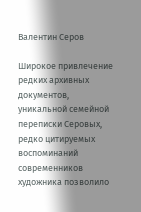Валентин Серов

Широкое привлечение редких архивных документов, уникальной семейной переписки Серовых, редко цитируемых воспоминаний современников художника позволило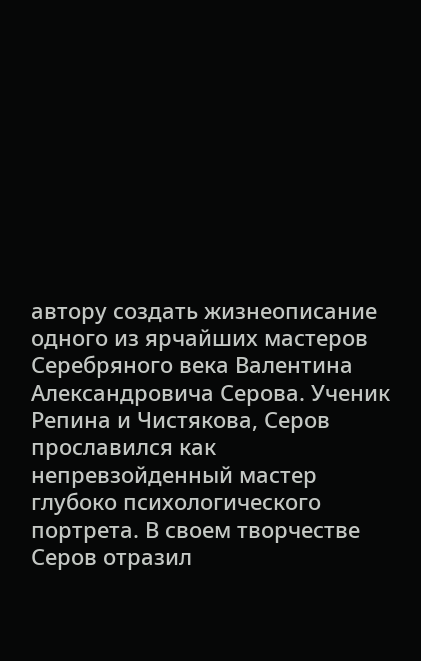автору создать жизнеописание одного из ярчайших мастеров Серебряного века Валентина Александровича Серова. Ученик Репина и Чистякова, Серов прославился как непревзойденный мастер глубоко психологического портрета. В своем творчестве Серов отразил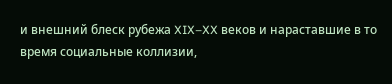и внешний блеск рубежа XIX–XX веков и нараставшие в то время социальные коллизии,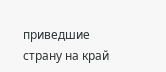приведшие страну на край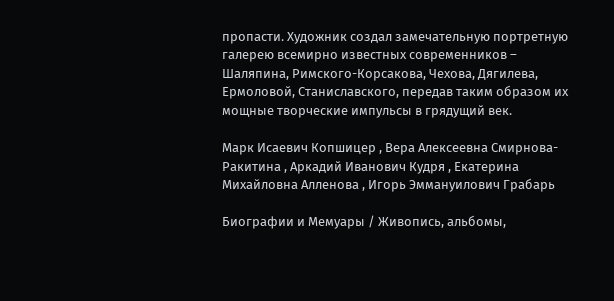пропасти. Художник создал замечательную портретную галерею всемирно известных современников – Шаляпина, Римского-Корсакова, Чехова, Дягилева, Ермоловой, Станиславского, передав таким образом их мощные творческие импульсы в грядущий век.

Марк Исаевич Копшицер , Вера Алексеевна Смирнова-Ракитина , Аркадий Иванович Кудря , Екатерина Михайловна Алленова , Игорь Эммануилович Грабарь

Биографии и Мемуары / Живопись, альбомы,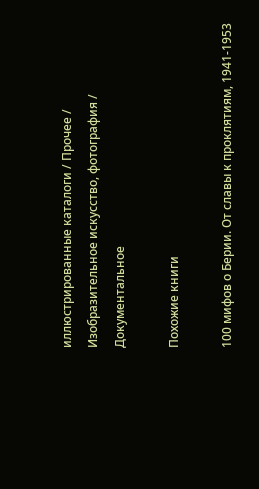иллюстрированные каталоги / Прочее / Изобразительное искусство, фотография / Документальное

Похожие книги

100 мифов о Берии. От славы к проклятиям, 1941-1953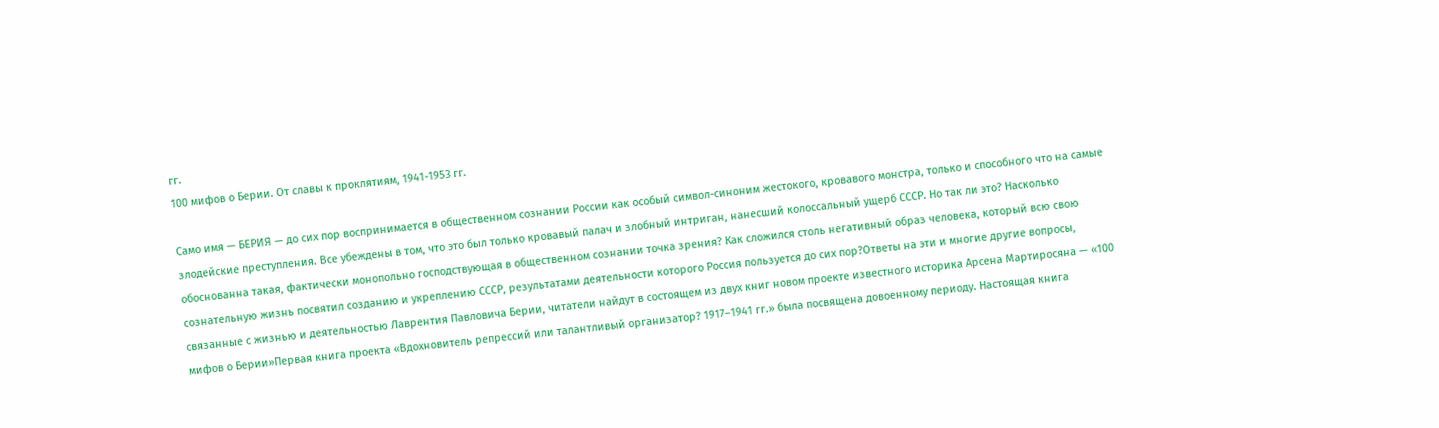гг.
100 мифов о Берии. От славы к проклятиям, 1941-1953 гг.

Само имя — БЕРИЯ — до сих пор воспринимается в общественном сознании России как особый символ-синоним жестокого, кровавого монстра, только и способного что на самые злодейские преступления. Все убеждены в том, что это был только кровавый палач и злобный интриган, нанесший колоссальный ущерб СССР. Но так ли это? Насколько обоснованна такая, фактически монопольно господствующая в общественном сознании точка зрения? Как сложился столь негативный образ человека, который всю свою сознательную жизнь посвятил созданию и укреплению СССР, результатами деятельности которого Россия пользуется до сих пор?Ответы на эти и многие другие вопросы, связанные с жизнью и деятельностью Лаврентия Павловича Берии, читатели найдут в состоящем из двух книг новом проекте известного историка Арсена Мартиросяна — «100 мифов о Берии»Первая книга проекта «Вдохновитель репрессий или талантливый организатор? 1917–1941 гг.» была посвящена довоенному периоду. Настоящая книга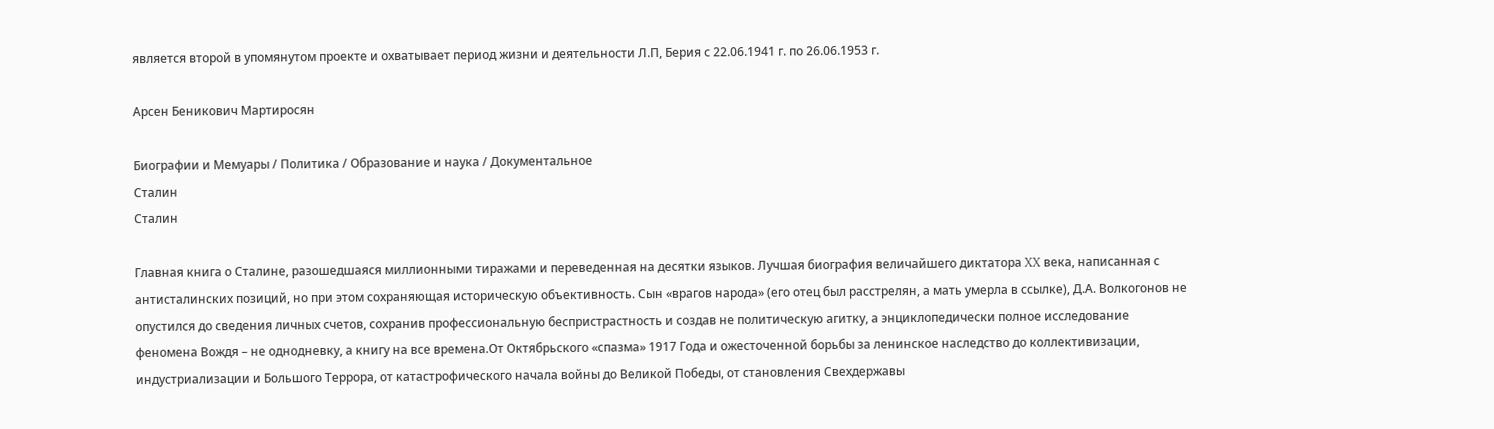является второй в упомянутом проекте и охватывает период жизни и деятельности Л.П, Берия с 22.06.1941 г. по 26.06.1953 г.

Арсен Беникович Мартиросян

Биографии и Мемуары / Политика / Образование и наука / Документальное
Сталин
Сталин

Главная книга о Сталине, разошедшаяся миллионными тиражами и переведенная на десятки языков. Лучшая биография величайшего диктатора XX века, написанная с антисталинских позиций, но при этом сохраняющая историческую объективность. Сын «врагов народа» (его отец был расстрелян, а мать умерла в ссылке), Д.А. Волкогонов не опустился до сведения личных счетов, сохранив профессиональную беспристрастность и создав не политическую агитку, а энциклопедически полное исследование феномена Вождя – не однодневку, а книгу на все времена.От Октябрьского «спазма» 1917 Года и ожесточенной борьбы за ленинское наследство до коллективизации, индустриализации и Большого Террора, от катастрофического начала войны до Великой Победы, от становления Свехдержавы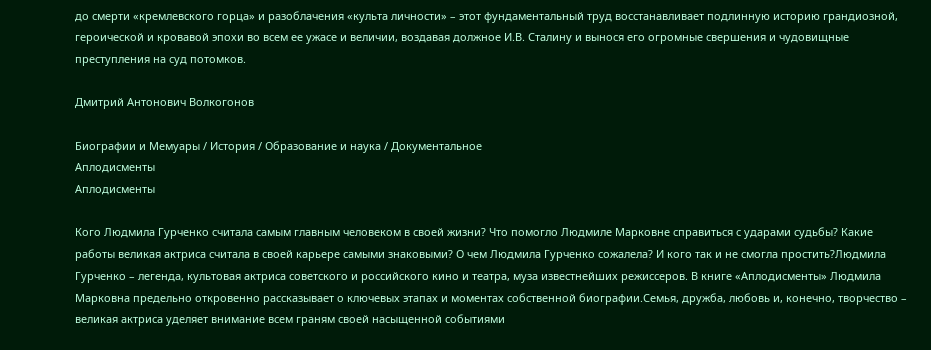до смерти «кремлевского горца» и разоблачения «культа личности» – этот фундаментальный труд восстанавливает подлинную историю грандиозной, героической и кровавой эпохи во всем ее ужасе и величии, воздавая должное И.В. Сталину и вынося его огромные свершения и чудовищные преступления на суд потомков.

Дмитрий Антонович Волкогонов

Биографии и Мемуары / История / Образование и наука / Документальное
Аплодисменты
Аплодисменты

Кого Людмила Гурченко считала самым главным человеком в своей жизни? Что помогло Людмиле Марковне справиться с ударами судьбы? Какие работы великая актриса считала в своей карьере самыми знаковыми? О чем Людмила Гурченко сожалела? И кого так и не смогла простить?Людмила Гурченко – легенда, культовая актриса советского и российского кино и театра, муза известнейших режиссеров. В книге «Аплодисменты» Людмила Марковна предельно откровенно рассказывает о ключевых этапах и моментах собственной биографии.Семья, дружба, любовь и, конечно, творчество – великая актриса уделяет внимание всем граням своей насыщенной событиями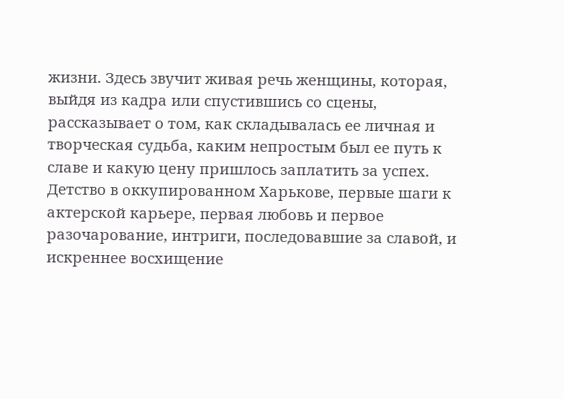жизни. Здесь звучит живая речь женщины, которая, выйдя из кадра или спустившись со сцены, рассказывает о том, как складывалась ее личная и творческая судьба, каким непростым был ее путь к славе и какую цену пришлось заплатить за успех. Детство в оккупированном Харькове, первые шаги к актерской карьере, первая любовь и первое разочарование, интриги, последовавшие за славой, и искреннее восхищение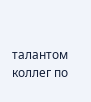талантом коллег по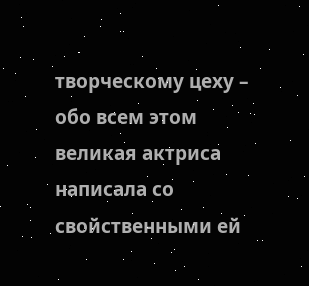творческому цеху – обо всем этом великая актриса написала со свойственными ей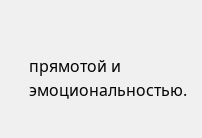прямотой и эмоциональностью.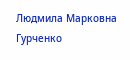Людмила Марковна Гурченко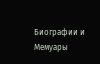Биографии и Мемуары